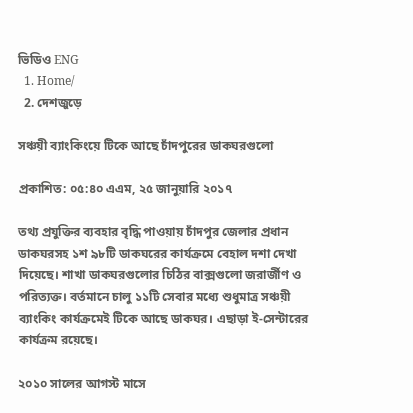ভিডিও ENG
  1. Home/
  2. দেশজুড়ে

সঞ্চয়ী ব্যাংকিংয়ে টিকে আছে চাঁদপুরের ডাকঘরগুলো

প্রকাশিত: ০৫:৪০ এএম, ২৫ জানুয়ারি ২০১৭

তথ্য প্রযুক্তির ব্যবহার বৃদ্ধি পাওয়ায় চাঁদপুর জেলার প্রধান ডাকঘরসহ ১শ ৯৮টি ডাকঘরের কার্যক্রমে বেহাল দশা দেখা দিয়েছে। শাখা ডাকঘরগুলোর চিঠির বাক্সগুলো জরার্জীণ ও পরিত্যক্ত। বর্তমানে চালু ১১টি সেবার মধ্যে শুধুমাত্র সঞ্চয়ী ব্যাংকিং কার্যক্রমেই টিকে আছে ডাকঘর। এছাড়া ই-সেন্টারের কার্যক্রম রয়েছে।

২০১০ সালের আগস্ট মাসে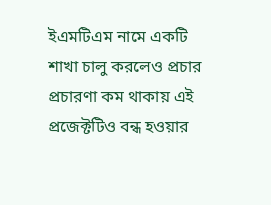ইএমটিএম নামে একটি শাখা চালু করলেও প্রচার প্রচারণা কম থাকায় এই প্রজেক্টটিও বন্ধ হওয়ার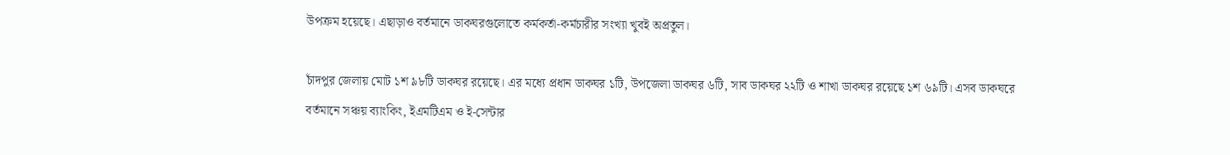উপক্রম হয়েছে। এছাড়াও বর্তমানে ডাকঘরগুলোতে কর্মকর্তা-কর্মচারীর সংখ্যা খুবই অপ্রতুল।

চাঁদপুর জেলায় মোট ১শ ৯৮টি ডাকঘর রয়েছে। এর মধ্যে প্রধান ডাকঘর ১টি, উপজেলা ডাকঘর ৬টি, সাব ডাকঘর ২২টি ও শাখা ডাকঘর রয়েছে ১শ ৬৯টি। এসব ডাকঘরে বর্তমানে সঞ্চয় ব্যাংকিং, ইএমটিএম ও ই-সেন্টার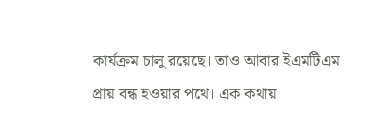কার্যক্রম চালু রয়েছে। তাও আবার ইএমটিএম প্রায় বন্ধ হওয়ার পথে। এক কথায়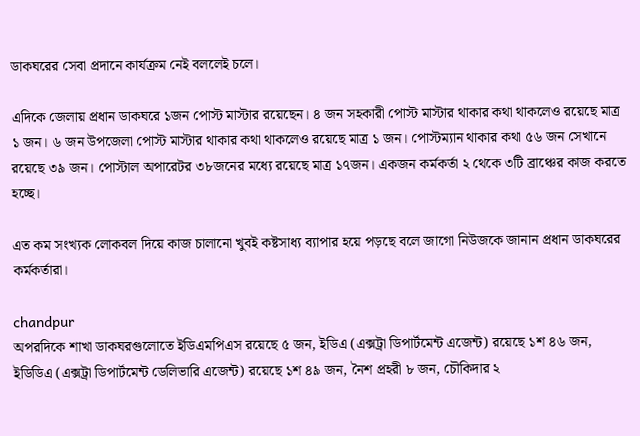ডাকঘরের সেবা প্রদানে কার্যক্রম নেই বললেই চলে।

এদিকে জেলায় প্রধান ডাকঘরে ১জন পোস্ট মাস্টার রয়েছেন। ৪ জন সহকারী পোস্ট মাস্টার থাকার কথা থাকলেও রয়েছে মাত্র ১ জন। ৬ জন উপজেলা পোস্ট মাস্টার থাকার কথা থাকলেও রয়েছে মাত্র ১ জন। পোস্টম্যান থাকার কথা ৫৬ জন সেখানে রয়েছে ৩৯ জন। পোস্টাল অপারেটর ৩৮জনের মধ্যে রয়েছে মাত্র ১৭জন। একজন কর্মকর্তা ২ থেকে ৩টি ব্রাঞ্চের কাজ করতে হচ্ছে।

এত কম সংখ্যক লোকবল দিয়ে কাজ চালানো খুবই কষ্টসাধ্য ব্যাপার হয়ে পড়ছে বলে জাগো নিউজকে জানান প্রধান ডাকঘরের কর্মকর্তারা।

chandpur
অপরদিকে শাখা ডাকঘরগুলোতে ইডিএমপিএস রয়েছে ৫ জন, ইডিএ (এক্সট্রা ডিপার্টমেন্ট এজেন্ট) রয়েছে ১শ ৪৬ জন, ইডিডিএ (এক্সট্রা ডিপার্টমেন্ট ডেলিভারি এজেন্ট) রয়েছে ১শ ৪৯ জন, নৈশ প্রহরী ৮ জন, চৌকিদার ২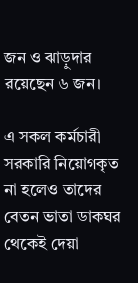জন ও ঝাড়ুদার রয়েছেন ৬ জন।

এ সকল কর্মচারী সরকারি নিয়োগকৃত না হলেও তাদের বেতন ভাতা ডাকঘর থেকেই দেয়া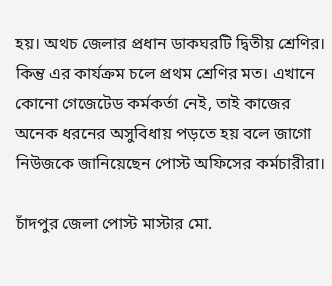হয়। অথচ জেলার প্রধান ডাকঘরটি দ্বিতীয় শ্রেণির। কিন্তু এর কার্যক্রম চলে প্রথম শ্রেণির মত। এখানে কোনো গেজেটেড কর্মকর্তা নেই, তাই কাজের অনেক ধরনের অসুবিধায় পড়তে হয় বলে জাগো নিউজকে জানিয়েছেন পোস্ট অফিসের কর্মচারীরা।

চাঁদপুর জেলা পোস্ট মাস্টার মো.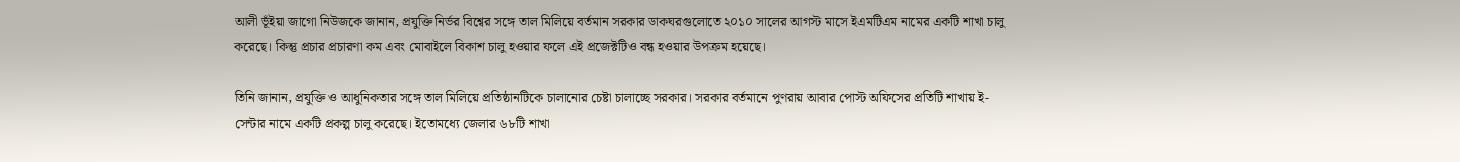আলী ভূঁইয়া জাগো নিউজকে জানান, প্রযুক্তি নির্ভর বিশ্বের সঙ্গে তাল মিলিয়ে বর্তমান সরকার ডাকঘরগুলোতে ২০১০ সালের আগস্ট মাসে ইএমটিএম নামের একটি শাখা চালু করেছে। কিন্তু প্রচার প্রচারণা কম এবং মোবাইলে বিকাশ চালু হওয়ার ফলে এই প্রজেক্টটিও বন্ধ হওয়ার উপক্রম হয়েছে।

তিনি জানান, প্রযুক্তি ও আধুনিকতার সঙ্গে তাল মিলিয়ে প্রতিষ্ঠানটিকে চালানোর চেষ্টা চালাচ্ছে সরকার। সরকার বর্তমানে পুণরায় আবার পোস্ট অফিসের প্রতিটি শাখায় ই-সেন্টার নামে একটি প্রকল্প চালু করেছে। ইতোমধ্যে জেলার ৬৮টি শাখা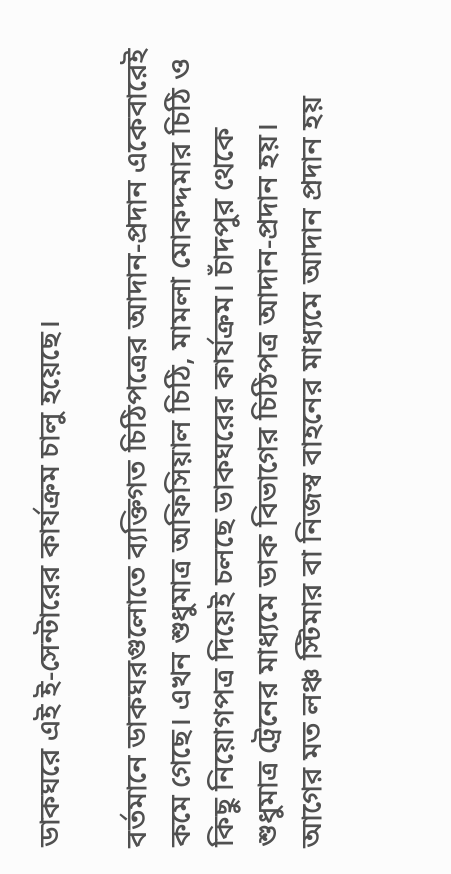ডাকঘরে এই ই-সেন্টারের কার্যক্রম চালু হয়েছে।

বর্তমানে ডাকঘরগুলোতে ব্যক্তিগত চিঠিপত্রের আদান-প্রদান একেবারেই কমে গেছে। এখন শুধুমাত্র অফিসিয়াল চিঠি, মামলা মোকদ্দমার চিঠি ও কিছু নিয়োগপত্র দিয়েই চলছে ডাকঘরের কার্যক্রম। চাঁদপুর থেকে শুধুমাত্র ট্রেনের মাধ্যমে ডাক বিভাগের চিঠিপত্র আদান-প্রদান হয়। আগের মত লঞ্চ স্টিমার বা নিজস্ব বাহনের মাধ্যমে আদান প্রদান হয়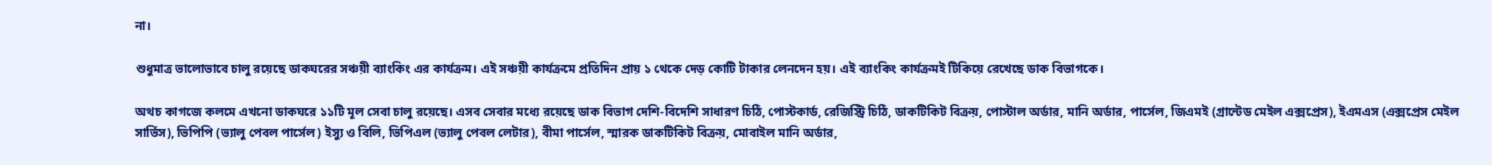না।

শুধুমাত্র ভালোভাবে চালু রয়েছে ডাকঘরের সঞ্চয়ী ব্যাংকিং এর কার্যক্রম। এই সঞ্চয়ী কার্যক্রমে প্রতিদিন প্রায় ১ থেকে দেড় কোটি টাকার লেনদেন হয়। এই ব্যাংকিং কার্যক্রমই টিকিয়ে রেখেছে ডাক বিভাগকে।

অথচ কাগজে কলমে এখনো ডাকঘরে ১১টি মূল সেবা চালু রয়েছে। এসব সেবার মধ্যে রয়েছে ডাক বিভাগ দেশি-বিদেশি সাধারণ চিঠি, পোস্টকার্ড, রেজিস্ট্রি চিঠি, ডাকটিকিট বিক্রয়, পোস্টাল অর্ডার, মানি অর্ডার, পার্সেল, জিএমই (গ্রান্টেড মেইল এক্সপ্রেস), ইএমএস (এক্সপ্রেস মেইল সার্ভিস), ভিপিপি (ভ্যালু পেবল পার্সেল) ইস্যু ও বিলি, ভিপিএল (ভ্যালু পেবল লেটার), বীমা পার্সেল, স্মারক ডাকটিকিট বিক্রয়, মোবাইল মানি অর্ডার,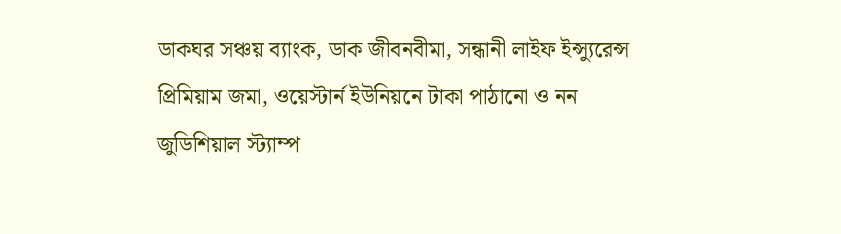ডাকঘর সঞ্চয় ব্যাংক, ডাক জীবনবীমা, সন্ধানী লাইফ ইন্স্যুরেন্স প্রিমিয়াম জমা, ওয়েস্টার্ন ইউনিয়নে টাকা পাঠানো ও নন জুডিশিয়াল স্ট্যাম্প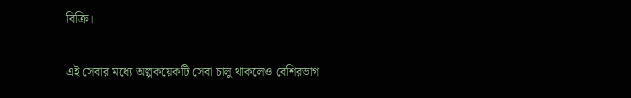বিক্রি।

এই সেবার মধ্যে অল্পকয়েকটি সেবা চালু থাকলেও বেশিরভাগ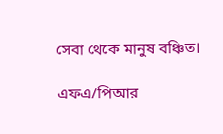সেবা থেকে মানুষ বঞ্চিত।

এফএ/পিআর